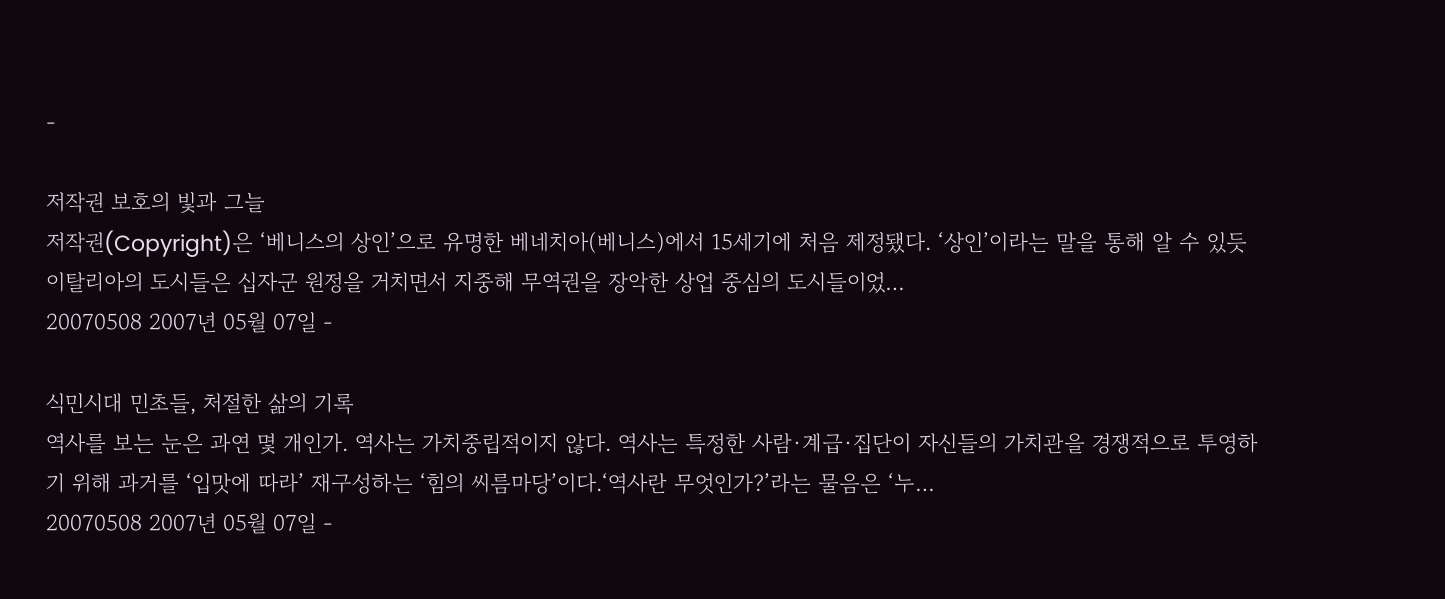-

저작권 보호의 빛과 그늘
저작권(Copyright)은 ‘베니스의 상인’으로 유명한 베네치아(베니스)에서 15세기에 처음 제정됐다. ‘상인’이라는 말을 통해 알 수 있듯 이탈리아의 도시들은 십자군 원정을 거치면서 지중해 무역권을 장악한 상업 중심의 도시들이었…
20070508 2007년 05월 07일 -

식민시대 민초들, 처절한 삶의 기록
역사를 보는 눈은 과연 몇 개인가. 역사는 가치중립적이지 않다. 역사는 특정한 사람·계급·집단이 자신들의 가치관을 경쟁적으로 투영하기 위해 과거를 ‘입맛에 따라’ 재구성하는 ‘힘의 씨름마당’이다.‘역사란 무엇인가?’라는 물음은 ‘누…
20070508 2007년 05월 07일 -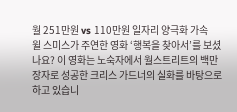월 251만원 vs 110만원 일자리 양극화 가속
윌 스미스가 주연한 영화 ‘행복을 찾아서’를 보셨나요? 이 영화는 노숙자에서 월스트리트의 백만장자로 성공한 크리스 가드너의 실화를 바탕으로 하고 있습니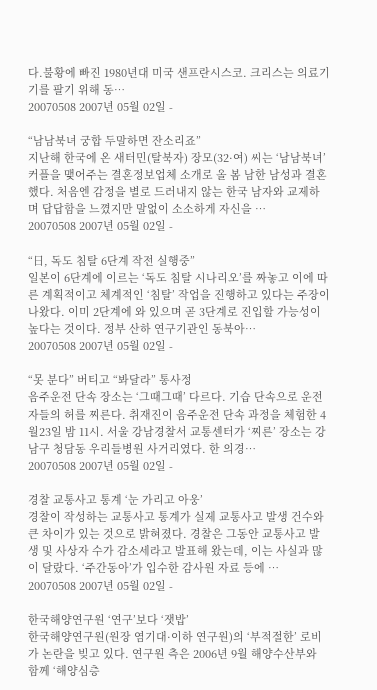다.불황에 빠진 1980년대 미국 샌프란시스코. 크리스는 의료기기를 팔기 위해 동…
20070508 2007년 05월 02일 -

“남남북녀 궁합 두말하면 잔소리죠”
지난해 한국에 온 새터민(탈북자) 장모(32·여) 씨는 ‘남남북녀’ 커플을 맺어주는 결혼정보업체 소개로 올 봄 남한 남성과 결혼했다. 처음엔 감정을 별로 드러내지 않는 한국 남자와 교제하며 답답함을 느꼈지만 말없이 소소하게 자신을 …
20070508 2007년 05월 02일 -

“日, 독도 침탈 6단계 작전 실행중”
일본이 6단계에 이르는 ‘독도 침탈 시나리오’를 짜놓고 이에 따른 계획적이고 체계적인 ‘침탈’ 작업을 진행하고 있다는 주장이 나왔다. 이미 2단계에 와 있으며 곧 3단계로 진입할 가능성이 높다는 것이다. 정부 산하 연구기관인 동북아…
20070508 2007년 05월 02일 -

“못 분다” 버티고 “봐달라” 통사정
음주운전 단속 장소는 ‘그때그때’ 다르다. 기습 단속으로 운전자들의 허를 찌른다. 취재진이 음주운전 단속 과정을 체험한 4월23일 밤 11시. 서울 강남경찰서 교통센터가 ‘찌른’ 장소는 강남구 청담동 우리들병원 사거리였다. 한 의경…
20070508 2007년 05월 02일 -

경찰 교통사고 통계 ‘눈 가리고 아웅’
경찰이 작성하는 교통사고 통계가 실제 교통사고 발생 건수와 큰 차이가 있는 것으로 밝혀졌다. 경찰은 그동안 교통사고 발생 및 사상자 수가 감소세라고 발표해 왔는데, 이는 사실과 많이 달랐다. ‘주간동아’가 입수한 감사원 자료 등에 …
20070508 2007년 05월 02일 -

한국해양연구원 ‘연구’보다 ‘잿밥’
한국해양연구원(원장 염기대·이하 연구원)의 ‘부적절한’ 로비가 논란을 빚고 있다. 연구원 측은 2006년 9월 해양수산부와 함께 ‘해양심층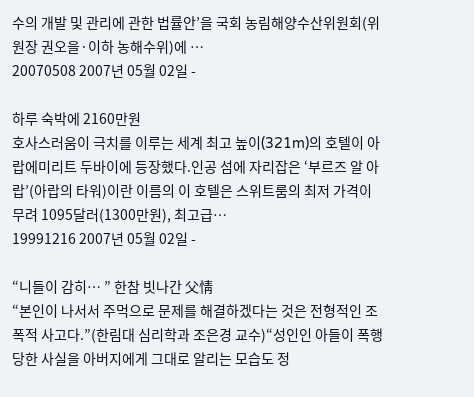수의 개발 및 관리에 관한 법률안’을 국회 농림해양수산위원회(위원장 권오을·이하 농해수위)에 …
20070508 2007년 05월 02일 -

하루 숙박에 2160만원
호사스러움이 극치를 이루는 세계 최고 높이(321m)의 호텔이 아랍에미리트 두바이에 등장했다.인공 섬에 자리잡은 ‘부르즈 알 아랍’(아랍의 타워)이란 이름의 이 호텔은 스위트룸의 최저 가격이 무려 1095달러(1300만원), 최고급…
19991216 2007년 05월 02일 -

“니들이 감히… ” 한참 빗나간 父情
“본인이 나서서 주먹으로 문제를 해결하겠다는 것은 전형적인 조폭적 사고다.”(한림대 심리학과 조은경 교수)“성인인 아들이 폭행당한 사실을 아버지에게 그대로 알리는 모습도 정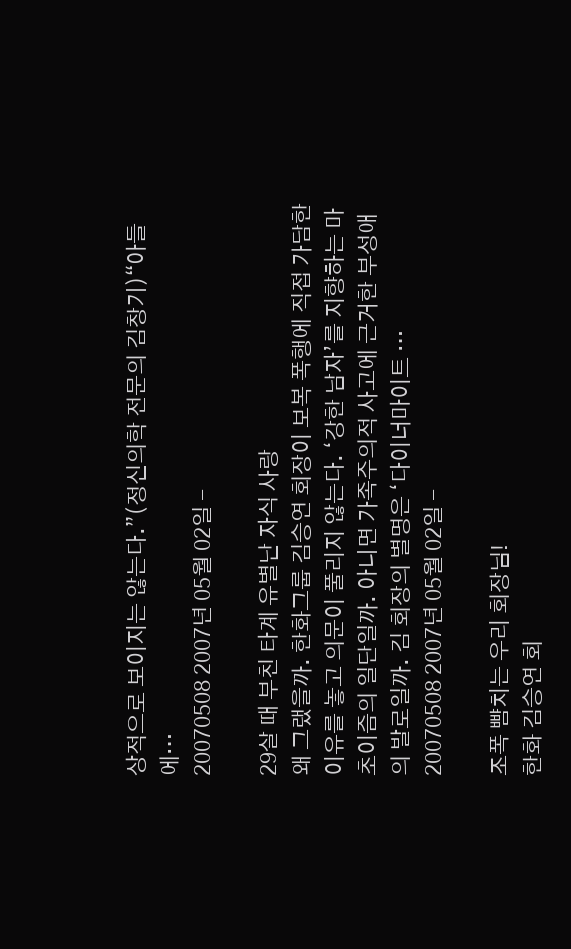상적으로 보이지는 않는다.”(정신의학 전문의 김창기)“아들에…
20070508 2007년 05월 02일 -

29살 때 부친 타계 유별난 자식 사랑
왜 그랬을까. 한화그룹 김승연 회장이 보복 폭행에 직접 가담한 이유를 놓고 의문이 풀리지 않는다. ‘강한 남자’를 지향하는 마초이즘의 일단일까. 아니면 가족주의적 사고에 근거한 부성애의 발로일까. 김 회장의 별명은 ‘다이너마이트 …
20070508 2007년 05월 02일 -

조폭 뺨치는 우리 회장님!
한화 김승연 회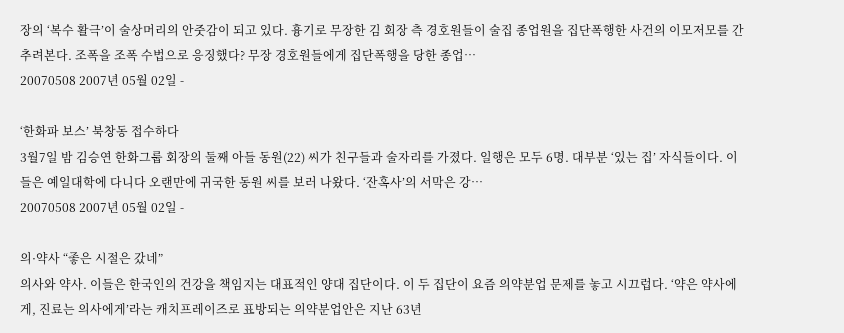장의 ‘복수 활극’이 술상머리의 안줏감이 되고 있다. 흉기로 무장한 김 회장 측 경호원들이 술집 종업원을 집단폭행한 사건의 이모저모를 간추려본다. 조폭을 조폭 수법으로 응징했다? 무장 경호원들에게 집단폭행을 당한 종업…
20070508 2007년 05월 02일 -

‘한화파 보스’ 북창동 접수하다
3월7일 밤 김승연 한화그룹 회장의 둘째 아들 동원(22) 씨가 친구들과 술자리를 가졌다. 일행은 모두 6명. 대부분 ‘있는 집’ 자식들이다. 이들은 예일대학에 다니다 오랜만에 귀국한 동원 씨를 보러 나왔다. ‘잔혹사’의 서막은 강…
20070508 2007년 05월 02일 -

의·약사 “좋은 시절은 갔네”
의사와 약사. 이들은 한국인의 건강을 책임지는 대표적인 양대 집단이다. 이 두 집단이 요즘 의약분업 문제를 놓고 시끄럽다. ‘약은 약사에게, 진료는 의사에게’라는 캐치프레이즈로 표방되는 의약분업안은 지난 63년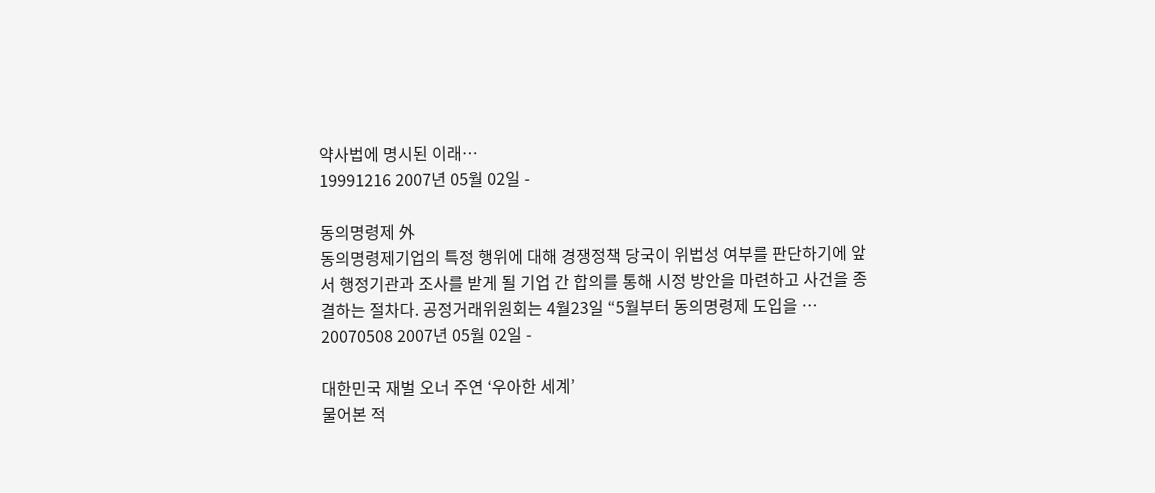약사법에 명시된 이래…
19991216 2007년 05월 02일 -

동의명령제 外
동의명령제기업의 특정 행위에 대해 경쟁정책 당국이 위법성 여부를 판단하기에 앞서 행정기관과 조사를 받게 될 기업 간 합의를 통해 시정 방안을 마련하고 사건을 종결하는 절차다. 공정거래위원회는 4월23일 “5월부터 동의명령제 도입을 …
20070508 2007년 05월 02일 -

대한민국 재벌 오너 주연 ‘우아한 세계’
물어본 적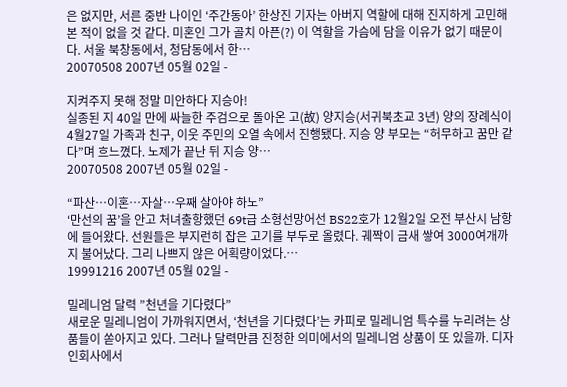은 없지만, 서른 중반 나이인 ‘주간동아’ 한상진 기자는 아버지 역할에 대해 진지하게 고민해본 적이 없을 것 같다. 미혼인 그가 골치 아픈(?) 이 역할을 가슴에 담을 이유가 없기 때문이다. 서울 북창동에서, 청담동에서 한…
20070508 2007년 05월 02일 -

지켜주지 못해 정말 미안하다 지승아!
실종된 지 40일 만에 싸늘한 주검으로 돌아온 고(故) 양지승(서귀북초교 3년) 양의 장례식이 4월27일 가족과 친구, 이웃 주민의 오열 속에서 진행됐다. 지승 양 부모는 “허무하고 꿈만 같다”며 흐느꼈다. 노제가 끝난 뒤 지승 양…
20070508 2007년 05월 02일 -

“파산…이혼…자살…우째 살아야 하노”
‘만선의 꿈’을 안고 처녀출항했던 69t급 소형선망어선 BS22호가 12월2일 오전 부산시 남항에 들어왔다. 선원들은 부지런히 잡은 고기를 부두로 올렸다. 궤짝이 금새 쌓여 3000여개까지 불어났다. 그리 나쁘지 않은 어획량이었다.…
19991216 2007년 05월 02일 -

밀레니엄 달력 ”천년을 기다렸다”
새로운 밀레니엄이 가까워지면서, ‘천년을 기다렸다’는 카피로 밀레니엄 특수를 누리려는 상품들이 쏟아지고 있다. 그러나 달력만큼 진정한 의미에서의 밀레니엄 상품이 또 있을까. 디자인회사에서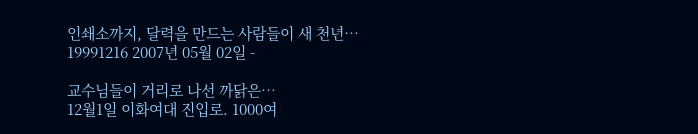인쇄소까지, 달력을 만드는 사람들이 새 천년…
19991216 2007년 05월 02일 -

교수님들이 거리로 나선 까닭은…
12월1일 이화여대 진입로. 1000여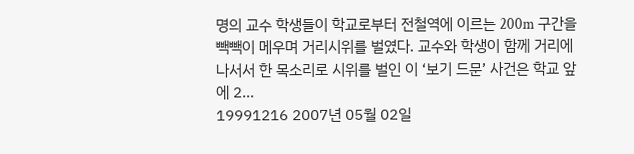명의 교수 학생들이 학교로부터 전철역에 이르는 200m 구간을 빽빽이 메우며 거리시위를 벌였다. 교수와 학생이 함께 거리에 나서서 한 목소리로 시위를 벌인 이 ‘보기 드문’ 사건은 학교 앞에 2…
19991216 2007년 05월 02일